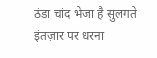ठंडा चांद भेजा है सुलगते इंतज़ार पर धरना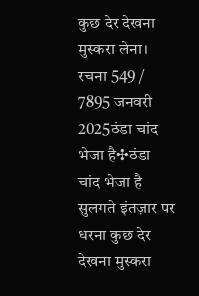कुछ देर देखना मुस्करा लेना।
रचना 549 / 7895 जनवरी 2025ठंडा चांद भेजा है✣ठंडा चांद भेजा है सुलगते इंतज़ार पर धरना कुछ देर देखना मुस्करा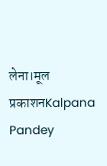लेना।मूल प्रकाशनKalpana Pandey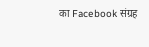का Facebook संग्रह